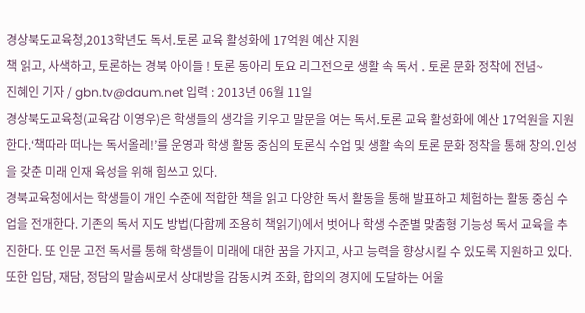경상북도교육청,2013학년도 독서․토론 교육 활성화에 17억원 예산 지원
책 읽고, 사색하고, 토론하는 경북 아이들 ! 토론 동아리 토요 리그전으로 생활 속 독서 ․ 토론 문화 정착에 전념~
진혜인 기자 / gbn.tv@daum.net 입력 : 2013년 06월 11일
경상북도교육청(교육감 이영우)은 학생들의 생각을 키우고 말문을 여는 독서․토론 교육 활성화에 예산 17억원을 지원한다.‘책따라 떠나는 독서올레!’를 운영과 학생 활동 중심의 토론식 수업 및 생활 속의 토론 문화 정착을 통해 창의․인성을 갖춘 미래 인재 육성을 위해 힘쓰고 있다.
경북교육청에서는 학생들이 개인 수준에 적합한 책을 읽고 다양한 독서 활동을 통해 발표하고 체험하는 활동 중심 수업을 전개한다. 기존의 독서 지도 방법(다함께 조용히 책읽기)에서 벗어나 학생 수준별 맞춤형 기능성 독서 교육을 추진한다. 또 인문 고전 독서를 통해 학생들이 미래에 대한 꿈을 가지고, 사고 능력을 향상시킬 수 있도록 지원하고 있다.
또한 입담, 재담, 정담의 말솜씨로서 상대방을 감동시켜 조화, 합의의 경지에 도달하는 어울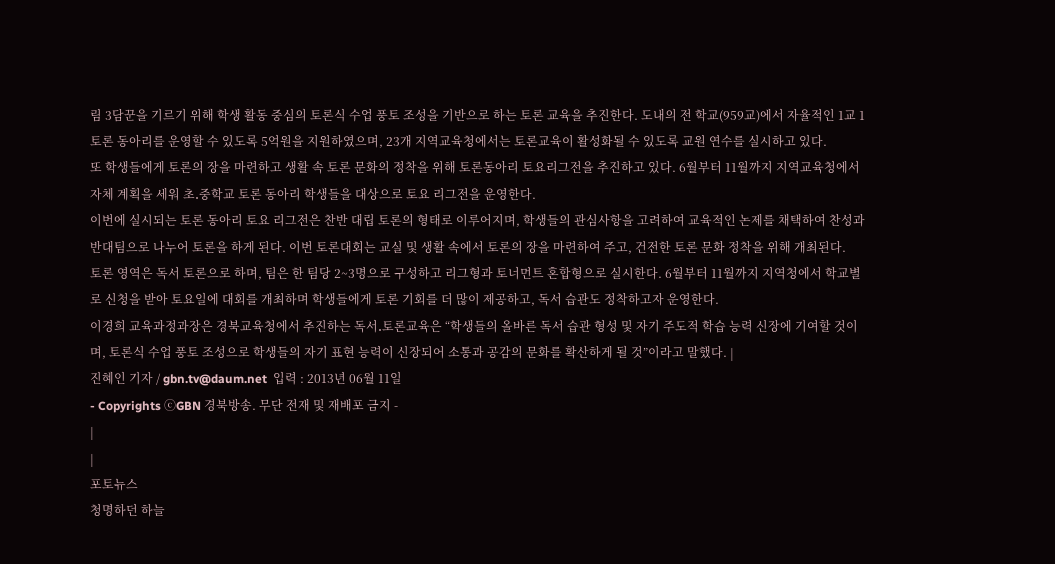림 3담꾼을 기르기 위해 학생 활동 중심의 토론식 수업 풍토 조성을 기반으로 하는 토론 교육을 추진한다. 도내의 전 학교(959교)에서 자율적인 1교 1토론 동아리를 운영할 수 있도록 5억원을 지원하였으며, 23개 지역교육청에서는 토론교육이 활성화될 수 있도록 교원 연수를 실시하고 있다.
또 학생들에게 토론의 장을 마련하고 생활 속 토론 문화의 정착을 위해 토론동아리 토요리그전을 추진하고 있다. 6월부터 11월까지 지역교육청에서 자체 계획을 세워 초․중학교 토론 동아리 학생들을 대상으로 토요 리그전을 운영한다.
이번에 실시되는 토론 동아리 토요 리그전은 찬반 대립 토론의 형태로 이루어지며, 학생들의 관심사항을 고려하여 교육적인 논제를 채택하여 찬성과 반대팀으로 나누어 토론을 하게 된다. 이번 토론대회는 교실 및 생활 속에서 토론의 장을 마련하여 주고, 건전한 토론 문화 정착을 위해 개최된다.
토론 영역은 독서 토론으로 하며, 팀은 한 팀당 2~3명으로 구성하고 리그형과 토너먼트 혼합형으로 실시한다. 6월부터 11월까지 지역청에서 학교별로 신청을 받아 토요일에 대회를 개최하며 학생들에게 토론 기회를 더 많이 제공하고, 독서 습관도 정착하고자 운영한다.
이경희 교육과정과장은 경북교육청에서 추진하는 독서․토론교육은 “학생들의 올바른 독서 습관 형성 및 자기 주도적 학습 능력 신장에 기여할 것이며, 토론식 수업 풍토 조성으로 학생들의 자기 표현 능력이 신장되어 소통과 공감의 문화를 확산하게 될 것”이라고 말했다. |
진혜인 기자 / gbn.tv@daum.net  입력 : 2013년 06월 11일
- Copyrights ⓒGBN 경북방송. 무단 전재 및 재배포 금지 -
|
|
포토뉴스
청명하던 하늘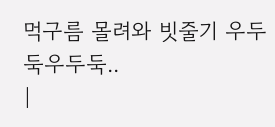먹구름 몰려와 빗줄기 우두둑우두둑..
|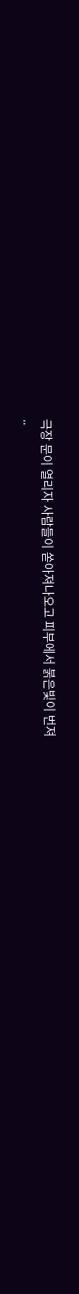극장 문이 열리자 사람들이 쏟아져나오고 피부에서 붉은빛이 번져
..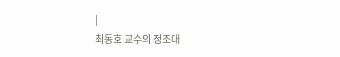|
최동호 교수의 정조대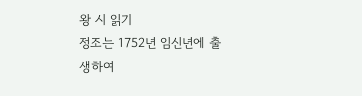왕 시 읽기
정조는 1752년 임신년에 출생하여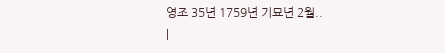영조 35년 1759년 기묘년 2월..
|